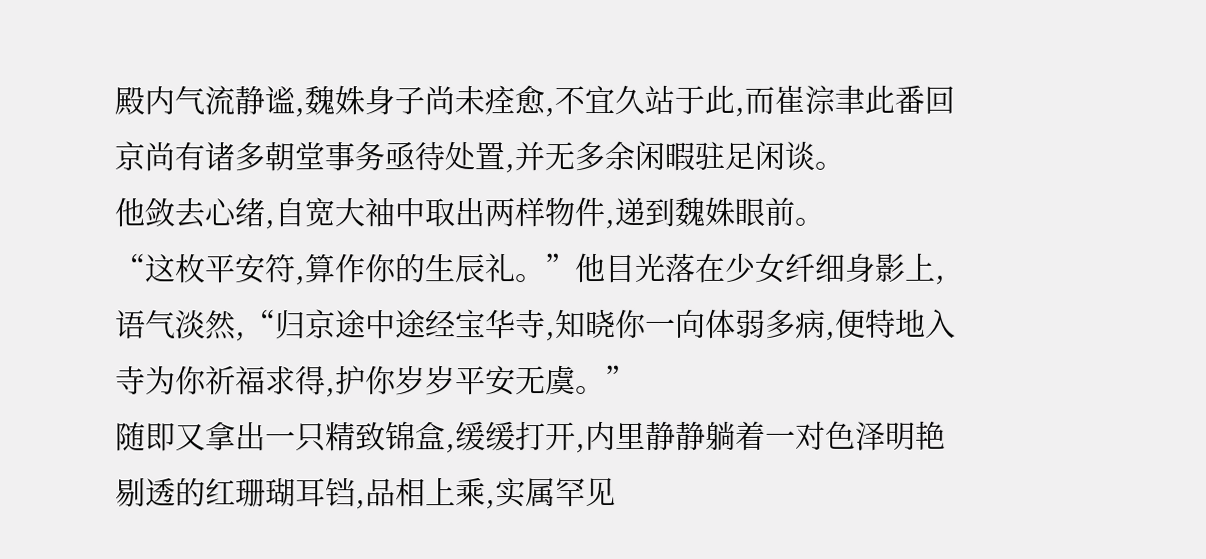殿内气流静谧,魏姝身子尚未痊愈,不宜久站于此,而崔淙聿此番回京尚有诸多朝堂事务亟待处置,并无多余闲暇驻足闲谈。
他敛去心绪,自宽大袖中取出两样物件,递到魏姝眼前。
“这枚平安符,算作你的生辰礼。”他目光落在少女纤细身影上,语气淡然,“归京途中途经宝华寺,知晓你一向体弱多病,便特地入寺为你祈福求得,护你岁岁平安无虞。”
随即又拿出一只精致锦盒,缓缓打开,内里静静躺着一对色泽明艳剔透的红珊瑚耳铛,品相上乘,实属罕见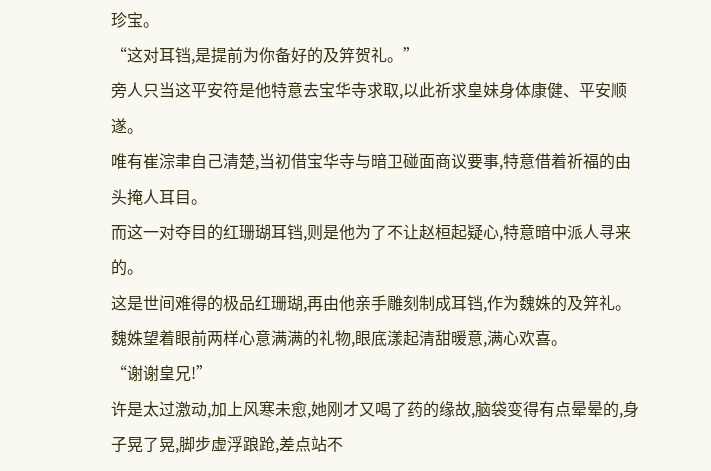珍宝。
“这对耳铛,是提前为你备好的及笄贺礼。”
旁人只当这平安符是他特意去宝华寺求取,以此祈求皇妹身体康健、平安顺遂。
唯有崔淙聿自己清楚,当初借宝华寺与暗卫碰面商议要事,特意借着祈福的由头掩人耳目。
而这一对夺目的红珊瑚耳铛,则是他为了不让赵桓起疑心,特意暗中派人寻来的。
这是世间难得的极品红珊瑚,再由他亲手雕刻制成耳铛,作为魏姝的及笄礼。
魏姝望着眼前两样心意满满的礼物,眼底漾起清甜暖意,满心欢喜。
“谢谢皇兄!”
许是太过激动,加上风寒未愈,她刚才又喝了药的缘故,脑袋变得有点晕晕的,身子晃了晃,脚步虚浮踉跄,差点站不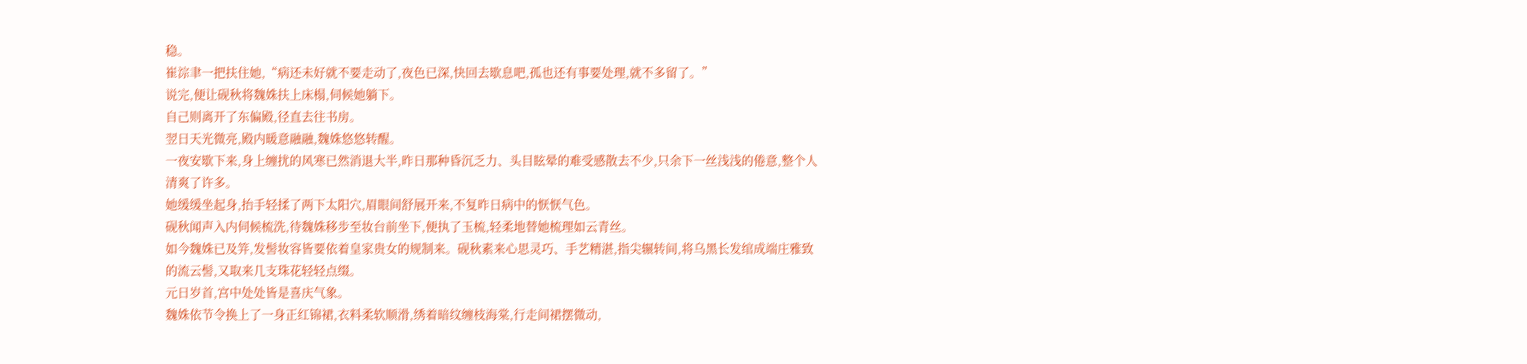稳。
崔淙聿一把扶住她,“病还未好就不要走动了,夜色已深,快回去歇息吧,孤也还有事要处理,就不多留了。”
说完,便让砚秋将魏姝扶上床榻,伺候她躺下。
自己则离开了东偏殿,径直去往书房。
翌日天光微亮,殿内暖意融融,魏姝悠悠转醒。
一夜安歇下来,身上缠扰的风寒已然消退大半,昨日那种昏沉乏力、头目眩晕的难受感散去不少,只余下一丝浅浅的倦意,整个人清爽了许多。
她缓缓坐起身,抬手轻揉了两下太阳穴,眉眼间舒展开来,不复昨日病中的恹恹气色。
砚秋闻声入内伺候梳洗,待魏姝移步至妆台前坐下,便执了玉梳,轻柔地替她梳理如云青丝。
如今魏姝已及笄,发髻妆容皆要依着皇家贵女的规制来。砚秋素来心思灵巧、手艺精湛,指尖辗转间,将乌黑长发绾成端庄雅致的流云髻,又取来几支珠花轻轻点缀。
元日岁首,宫中处处皆是喜庆气象。
魏姝依节令换上了一身正红锦裙,衣料柔软顺滑,绣着暗纹缠枝海棠,行走间裙摆微动,